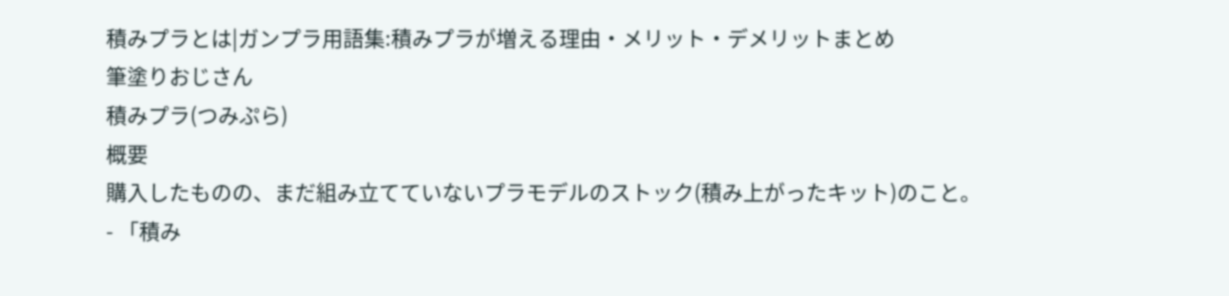積みプラとは|ガンプラ用語集:積みプラが増える理由・メリット・デメリットまとめ
筆塗りおじさん
積みプラ(つみぷら)
概要
購入したものの、まだ組み立てていないプラモデルのストック(積み上がったキット)のこと。
- 「積み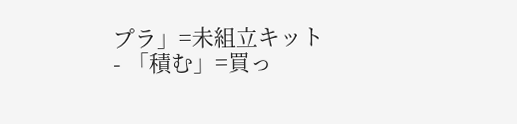プラ」=未組立キット
- 「積む」=買っ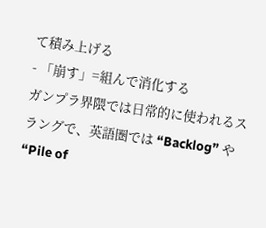て積み上げる
- 「崩す」=組んで消化する
ガンプラ界隈では日常的に使われるスラングで、英語圏では “Backlog” や “Pile of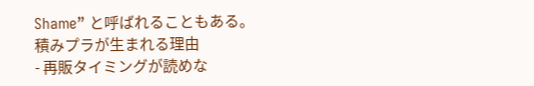Shame” と呼ばれることもある。
積みプラが生まれる理由
- 再販タイミングが読めな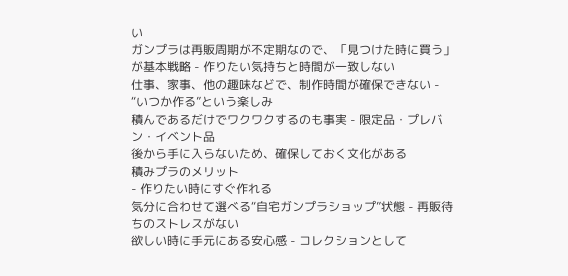い
ガンプラは再販周期が不定期なので、「見つけた時に買う」が基本戦略 - 作りたい気持ちと時間が一致しない
仕事、家事、他の趣味などで、制作時間が確保できない - “いつか作る”という楽しみ
積んであるだけでワクワクするのも事実 - 限定品・プレバン・イベント品
後から手に入らないため、確保しておく文化がある
積みプラのメリット
- 作りたい時にすぐ作れる
気分に合わせて選べる“自宅ガンプラショップ”状態 - 再販待ちのストレスがない
欲しい時に手元にある安心感 - コレクションとして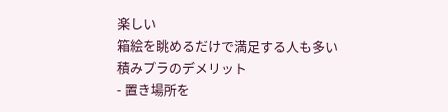楽しい
箱絵を眺めるだけで満足する人も多い
積みプラのデメリット
- 置き場所を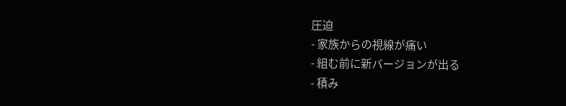圧迫
- 家族からの視線が痛い
- 組む前に新バージョンが出る
- 積み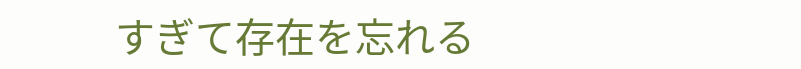すぎて存在を忘れる